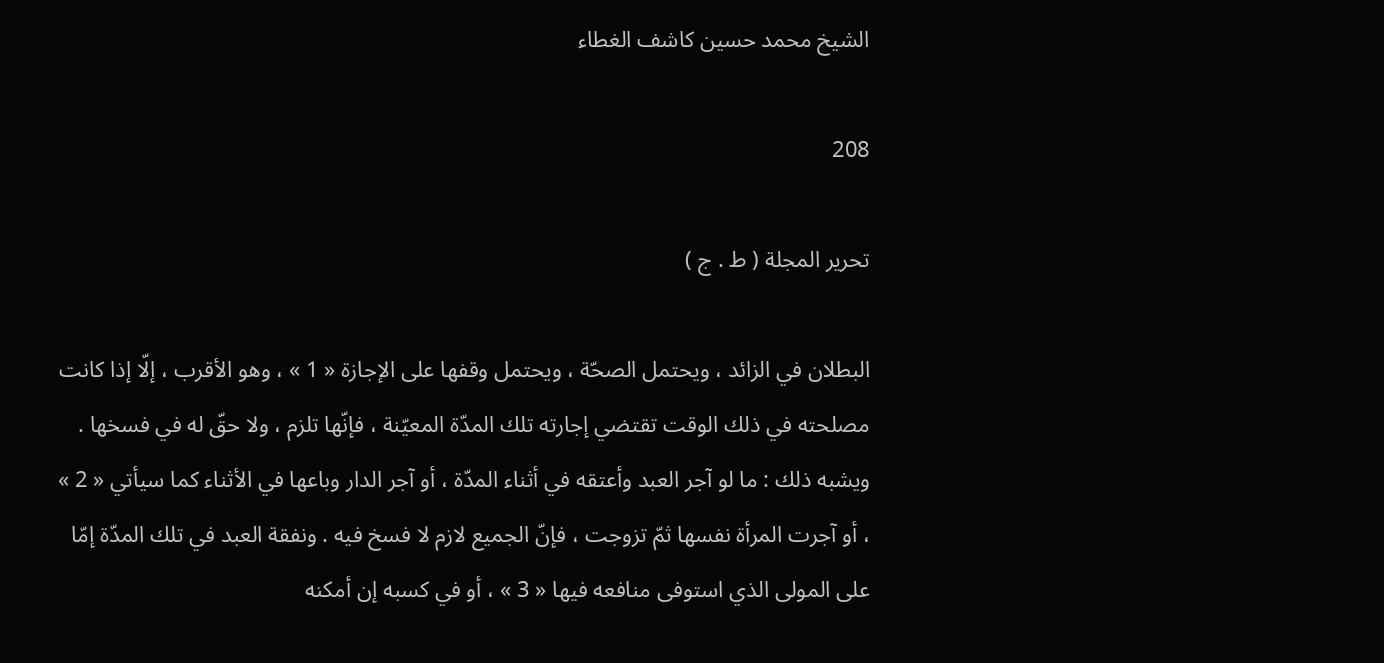الشيخ محمد حسين كاشف الغطاء

208

تحرير المجلة ( ط . ج )

البطلان في الزائد ، ويحتمل الصحّة ، ويحتمل وقفها على الإجازة « 1 » ، وهو الأقرب ، إلّا إذا كانت مصلحته في ذلك الوقت تقتضي إجارته تلك المدّة المعيّنة ، فإنّها تلزم ، ولا حقّ له في فسخها . ويشبه ذلك : ما لو آجر العبد وأعتقه في أثناء المدّة ، أو آجر الدار وباعها في الأثناء كما سيأتي « 2 » ، أو آجرت المرأة نفسها ثمّ تزوجت ، فإنّ الجميع لازم لا فسخ فيه . ونفقة العبد في تلك المدّة إمّا على المولى الذي استوفى منافعه فيها « 3 » ، أو في كسبه إن أمكنه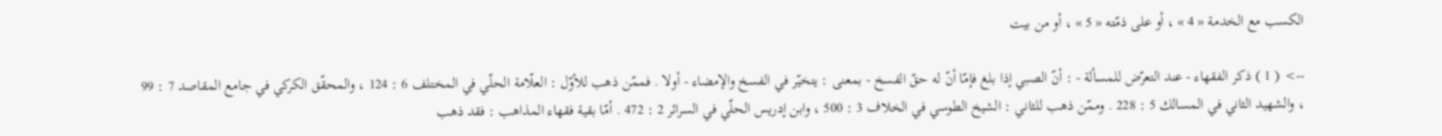الكسب مع الخدمة « 4 » ، أو على ذمّته « 5 » ، أو من بيت

--> ( 1 ) ذكر الفقهاء - عند التعرّض للمسألة - : أنّ الصبي إذا بلغ فإمّا أنّ له حقّ الفسخ - بمعنى : يتخيّر في الفسخ والإمضاء - أولا . فممّن ذهب للأوّل : العلّامة الحلّي في المختلف 6 : 124 ، والمحقّق الكركي في جامع المقاصد 7 : 99 ، والشهيد الثاني في المسالك 5 : 228 . وممّن ذهب للثاني : الشيخ الطوسي في الخلاف 3 : 500 ، وابن إدريس الحلّي في السرائر 2 : 472 . أمّا بقية فقهاء المذاهب : فقد ذهب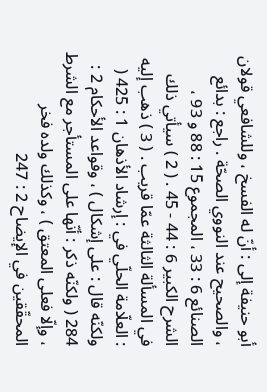أبو حنيفة إلى : أنّ له الفسخ ، وللشافعي قولان ، والصحيح عند النووي الصحّة . راجع : بدائع الصنائع 6 : 33 ، المجموع 15 : 88 و 93 ، الشرح الكبير 6 : 44 - 45 . ( 2 ) سيأتي ذلك في المسألة الثالثة عمّا قريب . ( 3 ) ذهب إليه : العلّامة الحلّي في : إرشاد الأذهان 1 : 425 ( ولكنّه قال : على إشكال ) ، وقواعد الأحكام 2 : 284 ( ولكنّه ذكر : أنّها على المستأجر مع الشرط ، وإلّا فعلى المعتق ) ، وكذلك ولده فخر المحقّقين في الإيضاح 2 : 247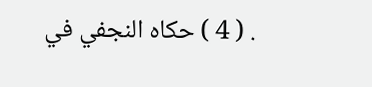. ( 4 ) حكاه النجفي في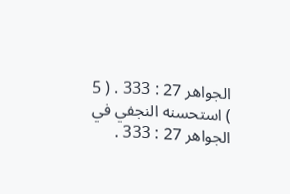الجواهر 27 : 333 . ( 5 ) استحسنه النجفي في الجواهر 27 : 333 .